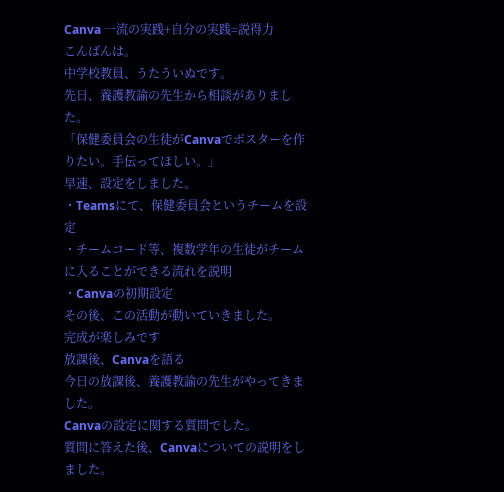Canva 一流の実践+自分の実践=説得力
こんばんは。
中学校教員、うたういぬです。
先日、養護教諭の先生から相談がありました。
「保健委員会の生徒がCanvaでポスターを作りたい。手伝ってほしい。」
早速、設定をしました。
・Teamsにて、保健委員会というチームを設定
・チームコード等、複数学年の生徒がチームに入ることができる流れを説明
・Canvaの初期設定
その後、この活動が動いていきました。
完成が楽しみです
放課後、Canvaを語る
今日の放課後、養護教諭の先生がやってきました。
Canvaの設定に関する質問でした。
質問に答えた後、Canvaについての説明をしました。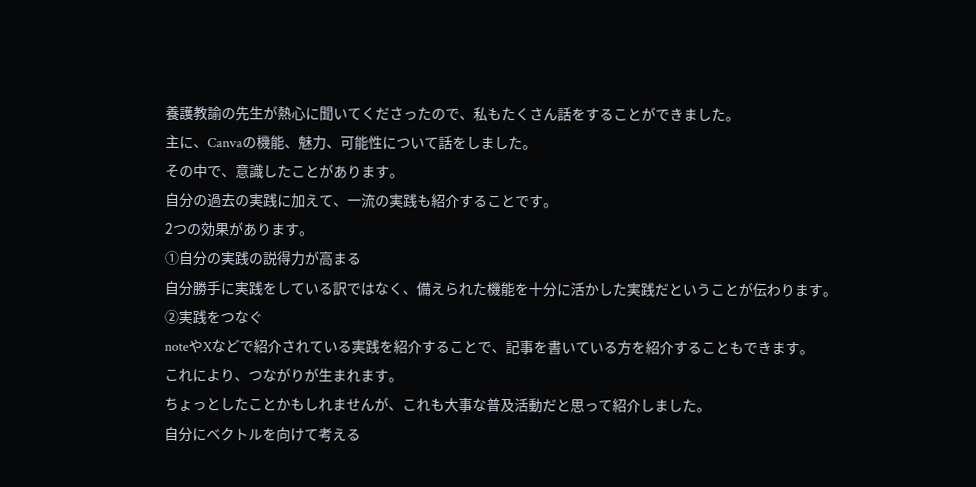養護教諭の先生が熱心に聞いてくださったので、私もたくさん話をすることができました。
主に、Canvaの機能、魅力、可能性について話をしました。
その中で、意識したことがあります。
自分の過去の実践に加えて、一流の実践も紹介することです。
2つの効果があります。
①自分の実践の説得力が高まる
自分勝手に実践をしている訳ではなく、備えられた機能を十分に活かした実践だということが伝わります。
②実践をつなぐ
noteやXなどで紹介されている実践を紹介することで、記事を書いている方を紹介することもできます。
これにより、つながりが生まれます。
ちょっとしたことかもしれませんが、これも大事な普及活動だと思って紹介しました。
自分にベクトルを向けて考える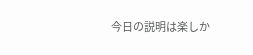今日の説明は楽しか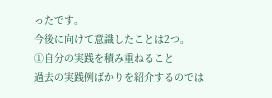ったです。
今後に向けて意識したことは2つ。
①自分の実践を積み重ねること
過去の実践例ばかりを紹介するのでは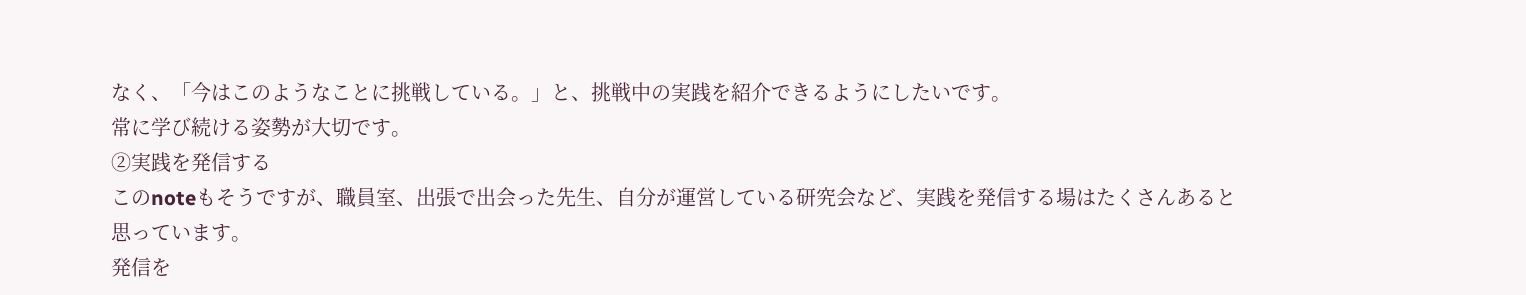なく、「今はこのようなことに挑戦している。」と、挑戦中の実践を紹介できるようにしたいです。
常に学び続ける姿勢が大切です。
②実践を発信する
このnoteもそうですが、職員室、出張で出会った先生、自分が運営している研究会など、実践を発信する場はたくさんあると思っています。
発信を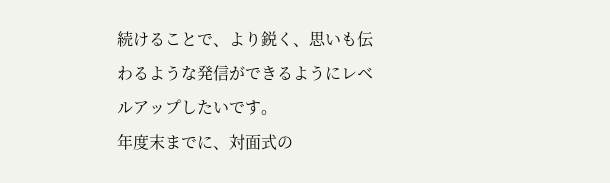続けることで、より鋭く、思いも伝わるような発信ができるようにレベルアップしたいです。
年度末までに、対面式の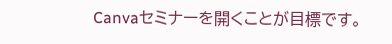Canvaセミナーを開くことが目標です。